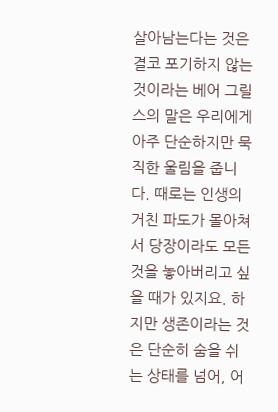살아남는다는 것은 결코 포기하지 않는 것이라는 베어 그릴스의 말은 우리에게 아주 단순하지만 묵직한 울림을 줍니다. 때로는 인생의 거친 파도가 몰아쳐서 당장이라도 모든 것을 놓아버리고 싶을 때가 있지요. 하지만 생존이라는 것은 단순히 숨을 쉬는 상태를 넘어, 어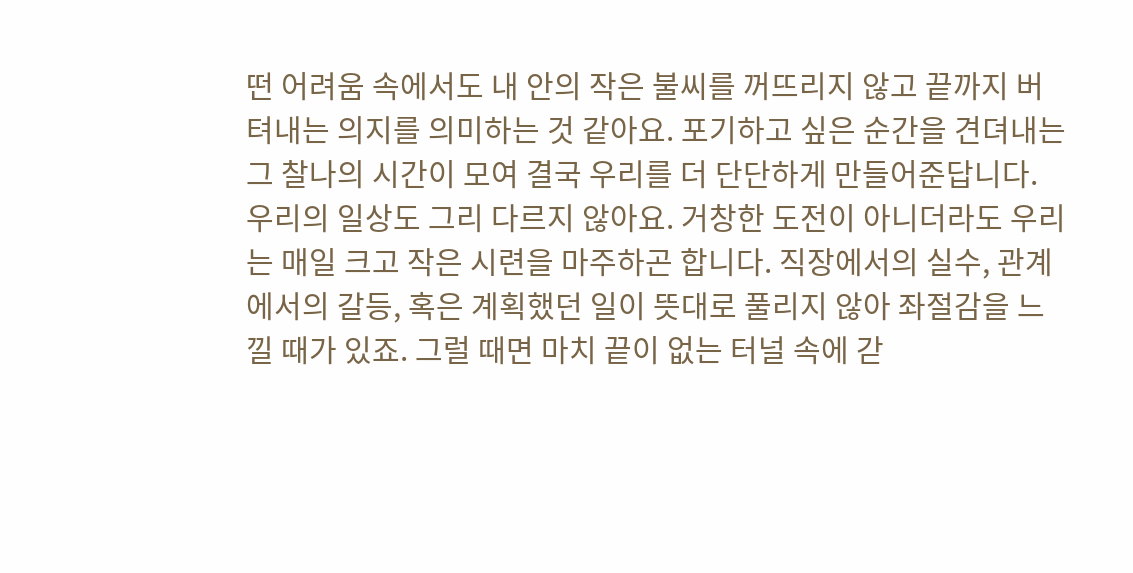떤 어려움 속에서도 내 안의 작은 불씨를 꺼뜨리지 않고 끝까지 버텨내는 의지를 의미하는 것 같아요. 포기하고 싶은 순간을 견뎌내는 그 찰나의 시간이 모여 결국 우리를 더 단단하게 만들어준답니다.
우리의 일상도 그리 다르지 않아요. 거창한 도전이 아니더라도 우리는 매일 크고 작은 시련을 마주하곤 합니다. 직장에서의 실수, 관계에서의 갈등, 혹은 계획했던 일이 뜻대로 풀리지 않아 좌절감을 느낄 때가 있죠. 그럴 때면 마치 끝이 없는 터널 속에 갇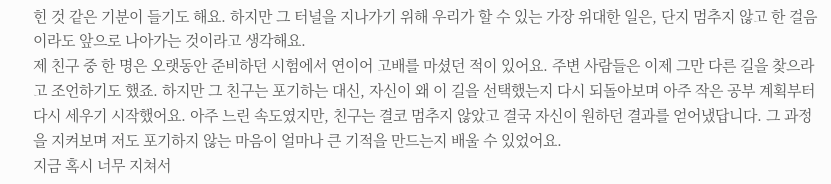힌 것 같은 기분이 들기도 해요. 하지만 그 터널을 지나가기 위해 우리가 할 수 있는 가장 위대한 일은, 단지 멈추지 않고 한 걸음이라도 앞으로 나아가는 것이라고 생각해요.
제 친구 중 한 명은 오랫동안 준비하던 시험에서 연이어 고배를 마셨던 적이 있어요. 주변 사람들은 이제 그만 다른 길을 찾으라고 조언하기도 했죠. 하지만 그 친구는 포기하는 대신, 자신이 왜 이 길을 선택했는지 다시 되돌아보며 아주 작은 공부 계획부터 다시 세우기 시작했어요. 아주 느린 속도였지만, 친구는 결코 멈추지 않았고 결국 자신이 원하던 결과를 얻어냈답니다. 그 과정을 지켜보며 저도 포기하지 않는 마음이 얼마나 큰 기적을 만드는지 배울 수 있었어요.
지금 혹시 너무 지쳐서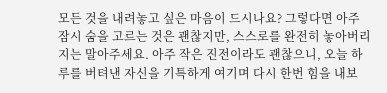모든 것을 내려놓고 싶은 마음이 드시나요? 그렇다면 아주 잠시 숨을 고르는 것은 괜찮지만, 스스로를 완전히 놓아버리지는 말아주세요. 아주 작은 진전이라도 괜찮으니, 오늘 하루를 버텨낸 자신을 기특하게 여기며 다시 한번 힘을 내보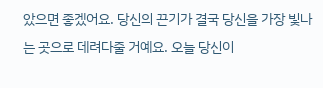았으면 좋겠어요. 당신의 끈기가 결국 당신을 가장 빛나는 곳으로 데려다줄 거예요. 오늘 당신이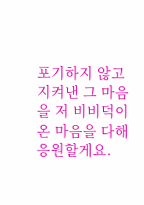포기하지 않고 지켜낸 그 마음을 저 비비덕이 온 마음을 다해 응원할게요.